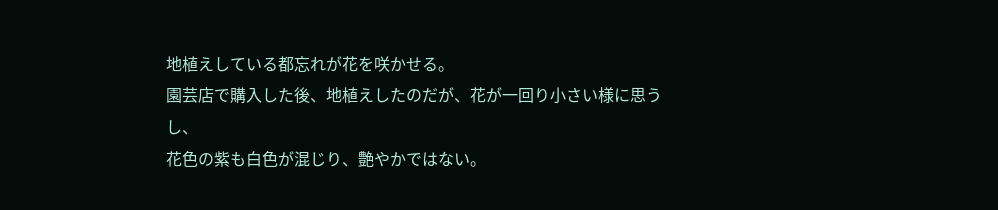地植えしている都忘れが花を咲かせる。
園芸店で購入した後、地植えしたのだが、花が一回り小さい様に思うし、
花色の紫も白色が混じり、艶やかではない。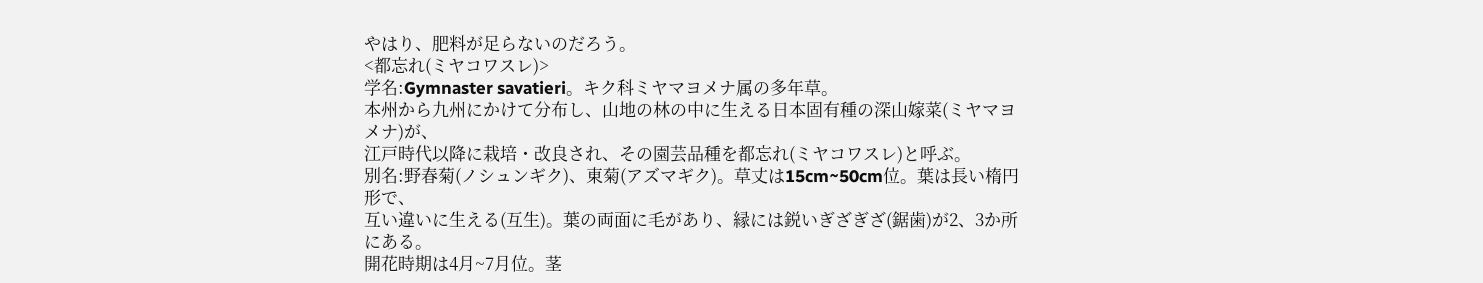やはり、肥料が足らないのだろう。
<都忘れ(ミヤコワスレ)>
学名:Gymnaster savatieri。キク科ミヤマヨメナ属の多年草。
本州から九州にかけて分布し、山地の林の中に生える日本固有種の深山嫁菜(ミヤマヨメナ)が、
江戸時代以降に栽培・改良され、その園芸品種を都忘れ(ミヤコワスレ)と呼ぶ。
別名:野春菊(ノシュンギク)、東菊(アズマギク)。草丈は15cm~50cm位。葉は長い楕円形で、
互い違いに生える(互生)。葉の両面に毛があり、縁には鋭いぎざぎざ(鋸歯)が2、3か所にある。
開花時期は4月~7月位。茎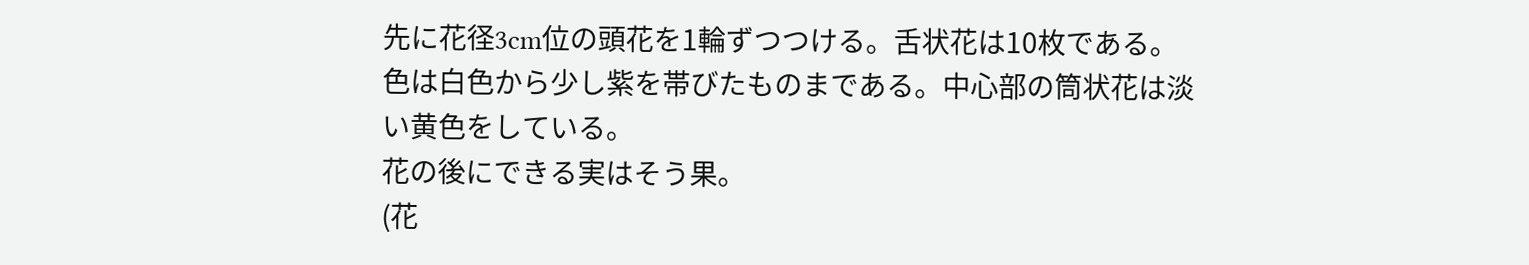先に花径3cm位の頭花を1輪ずつつける。舌状花は10枚である。
色は白色から少し紫を帯びたものまである。中心部の筒状花は淡い黄色をしている。
花の後にできる実はそう果。
(花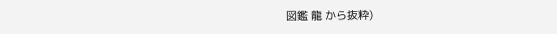図鑑 龍 から抜粋)